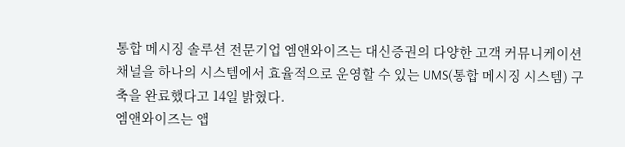통합 메시징 솔루션 전문기업 엠앤와이즈는 대신증권의 다양한 고객 커뮤니케이션 채널을 하나의 시스템에서 효율적으로 운영할 수 있는 UMS(통합 메시징 시스템) 구축을 완료했다고 14일 밝혔다.
엠앤와이즈는 앱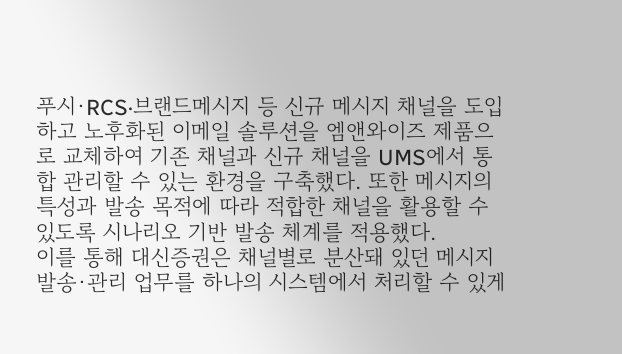푸시·RCS·브랜드메시지 등 신규 메시지 채널을 도입하고 노후화된 이메일 솔루션을 엠앤와이즈 제품으로 교체하여 기존 채널과 신규 채널을 UMS에서 통합 관리할 수 있는 환경을 구축했다. 또한 메시지의 특성과 발송 목적에 따라 적합한 채널을 활용할 수 있도록 시나리오 기반 발송 체계를 적용했다.
이를 통해 대신증권은 채널별로 분산돼 있던 메시지 발송·관리 업무를 하나의 시스템에서 처리할 수 있게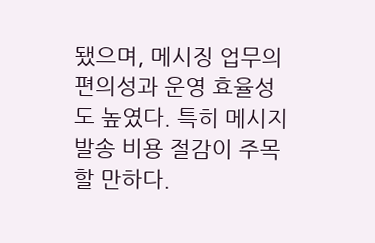됐으며, 메시징 업무의 편의성과 운영 효율성도 높였다. 특히 메시지 발송 비용 절감이 주목할 만하다.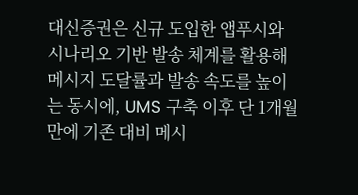대신증권은 신규 도입한 앱푸시와 시나리오 기반 발송 체계를 활용해 메시지 도달률과 발송 속도를 높이는 동시에, UMS 구축 이후 단 1개월 만에 기존 대비 메시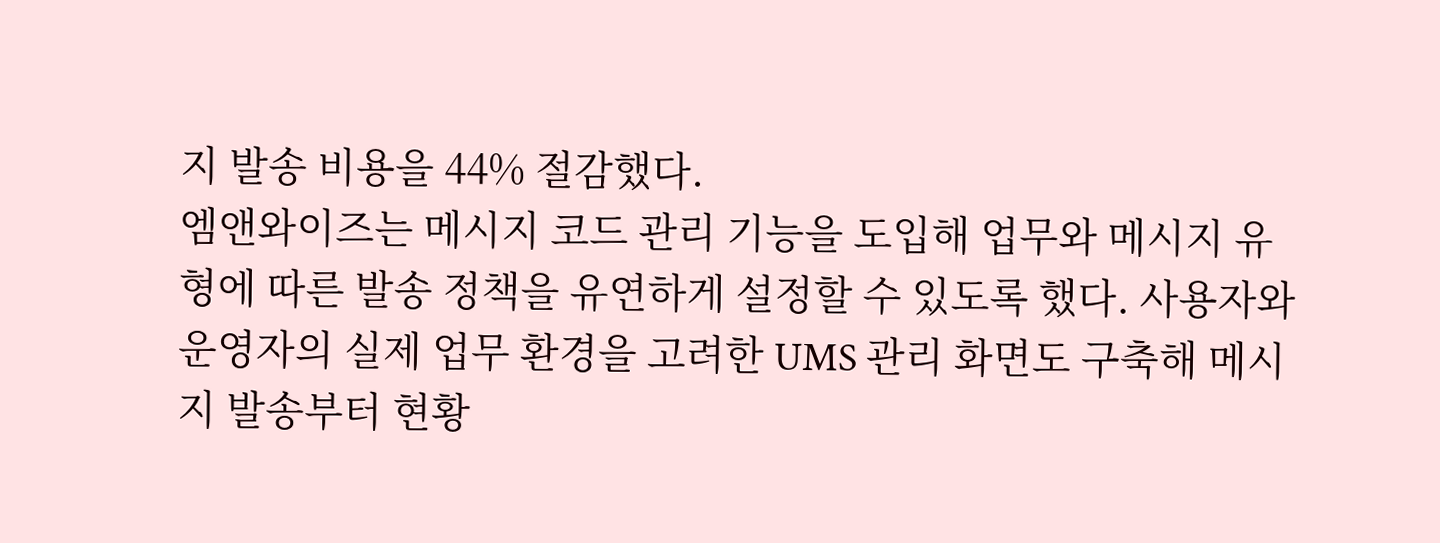지 발송 비용을 44% 절감했다.
엠앤와이즈는 메시지 코드 관리 기능을 도입해 업무와 메시지 유형에 따른 발송 정책을 유연하게 설정할 수 있도록 했다. 사용자와 운영자의 실제 업무 환경을 고려한 UMS 관리 화면도 구축해 메시지 발송부터 현황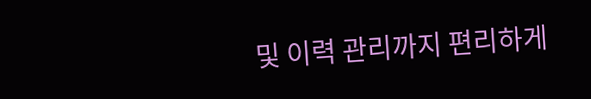및 이력 관리까지 편리하게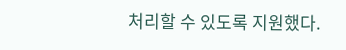처리할 수 있도록 지원했다.